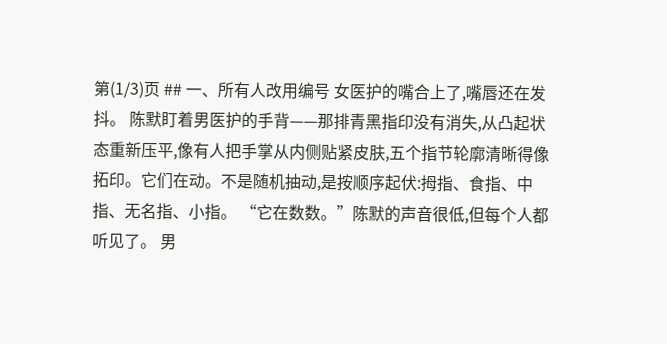第(1/3)页 ## 一、所有人改用编号 女医护的嘴合上了,嘴唇还在发抖。 陈默盯着男医护的手背——那排青黑指印没有消失,从凸起状态重新压平,像有人把手掌从内侧贴紧皮肤,五个指节轮廓清晰得像拓印。它们在动。不是随机抽动,是按顺序起伏:拇指、食指、中指、无名指、小指。 “它在数数。”陈默的声音很低,但每个人都听见了。 男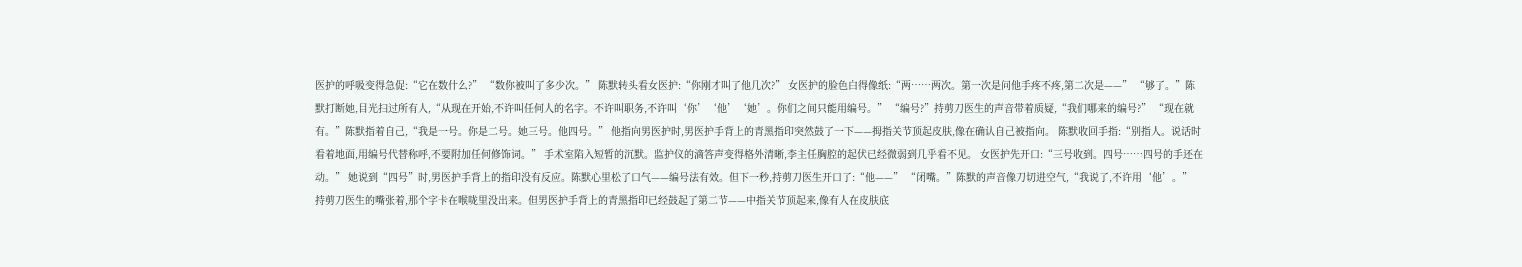医护的呼吸变得急促:“它在数什么?” “数你被叫了多少次。” 陈默转头看女医护:“你刚才叫了他几次?” 女医护的脸色白得像纸:“两……两次。第一次是问他手疼不疼,第二次是——” “够了。”陈默打断她,目光扫过所有人,“从现在开始,不许叫任何人的名字。不许叫职务,不许叫‘你’‘他’‘她’。你们之间只能用编号。” “编号?”持剪刀医生的声音带着质疑,“我们哪来的编号?” “现在就有。”陈默指着自己,“我是一号。你是二号。她三号。他四号。” 他指向男医护时,男医护手背上的青黑指印突然鼓了一下——拇指关节顶起皮肤,像在确认自己被指向。 陈默收回手指:“别指人。说话时看着地面,用编号代替称呼,不要附加任何修饰词。” 手术室陷入短暂的沉默。监护仪的滴答声变得格外清晰,李主任胸腔的起伏已经微弱到几乎看不见。 女医护先开口:“三号收到。四号……四号的手还在动。” 她说到“四号”时,男医护手背上的指印没有反应。陈默心里松了口气——编号法有效。但下一秒,持剪刀医生开口了:“他——” “闭嘴。”陈默的声音像刀切进空气,“我说了,不许用‘他’。” 持剪刀医生的嘴张着,那个字卡在喉咙里没出来。但男医护手背上的青黑指印已经鼓起了第二节——中指关节顶起来,像有人在皮肤底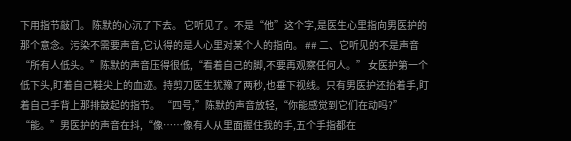下用指节敲门。 陈默的心沉了下去。 它听见了。不是“他”这个字,是医生心里指向男医护的那个意念。污染不需要声音,它认得的是人心里对某个人的指向。 ## 二、它听见的不是声音 “所有人低头。”陈默的声音压得很低,“看着自己的脚,不要再观察任何人。” 女医护第一个低下头,盯着自己鞋尖上的血迹。持剪刀医生犹豫了两秒,也垂下视线。只有男医护还抬着手,盯着自己手背上那排鼓起的指节。 “四号,”陈默的声音放轻,“你能感觉到它们在动吗?” “能。”男医护的声音在抖,“像……像有人从里面握住我的手,五个手指都在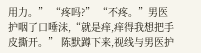用力。” “疼吗?” “不疼。”男医护咽了口唾沫,“就是痒,痒得我想把手皮撕开。” 陈默蹲下来,视线与男医护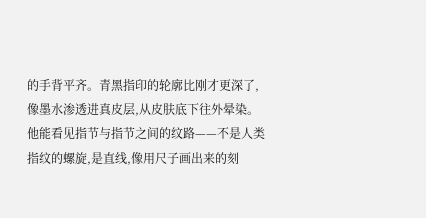的手背平齐。青黑指印的轮廓比刚才更深了,像墨水渗透进真皮层,从皮肤底下往外晕染。他能看见指节与指节之间的纹路——不是人类指纹的螺旋,是直线,像用尺子画出来的刻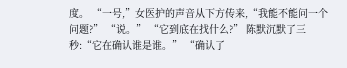度。 “一号,”女医护的声音从下方传来,“我能不能问一个问题?” “说。” “它到底在找什么?” 陈默沉默了三秒:“它在确认谁是谁。” “确认了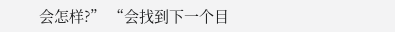会怎样?” “会找到下一个目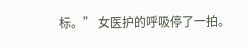标。” 女医护的呼吸停了一拍。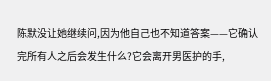陈默没让她继续问,因为他自己也不知道答案——它确认完所有人之后会发生什么?它会离开男医护的手,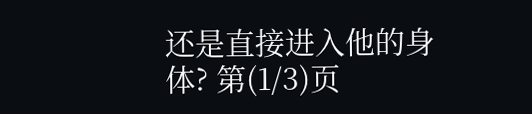还是直接进入他的身体? 第(1/3)页